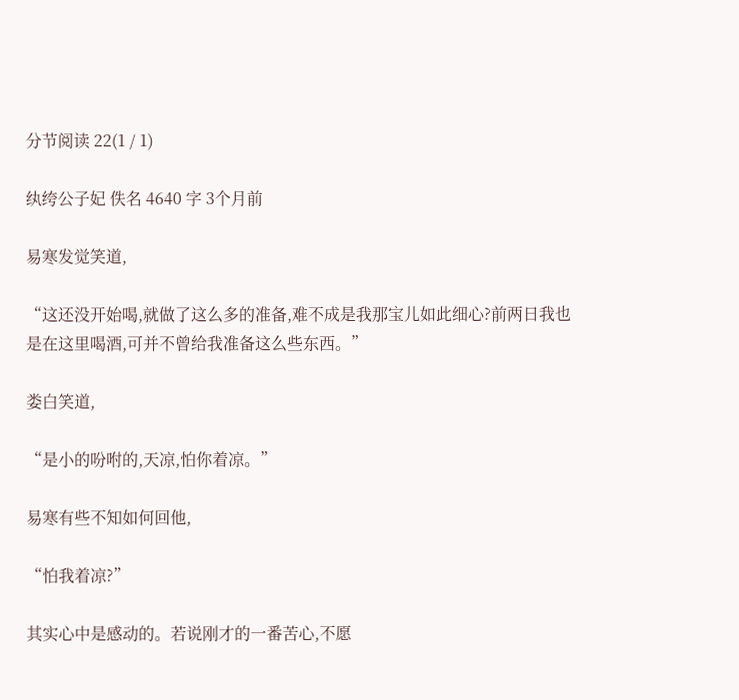分节阅读 22(1 / 1)

纨绔公子妃 佚名 4640 字 3个月前

易寒发觉笑道,

“这还没开始喝,就做了这么多的准备,难不成是我那宝儿如此细心?前两日我也是在这里喝酒,可并不曾给我准备这么些东西。”

娄白笑道,

“是小的吩咐的,天凉,怕你着凉。”

易寒有些不知如何回他,

“怕我着凉?”

其实心中是感动的。若说刚才的一番苦心,不愿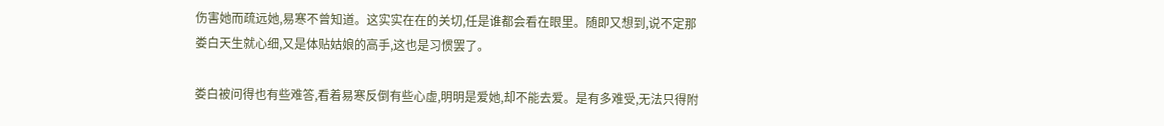伤害她而疏远她,易寒不曾知道。这实实在在的关切,任是谁都会看在眼里。随即又想到,说不定那娄白天生就心细,又是体贴姑娘的高手,这也是习惯罢了。

娄白被问得也有些难答,看着易寒反倒有些心虚,明明是爱她,却不能去爱。是有多难受,无法只得附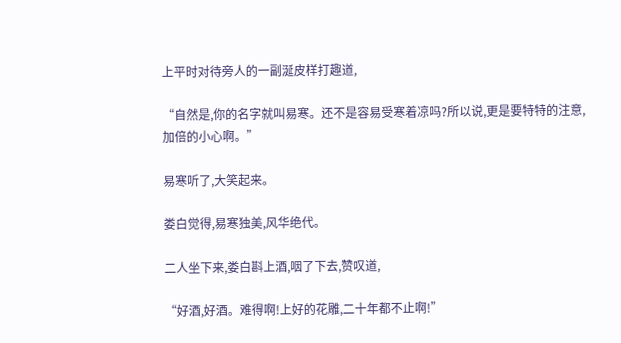上平时对待旁人的一副涎皮样打趣道,

“自然是,你的名字就叫易寒。还不是容易受寒着凉吗?所以说,更是要特特的注意,加倍的小心啊。”

易寒听了,大笑起来。

娄白觉得,易寒独美,风华绝代。

二人坐下来,娄白斟上酒,咽了下去,赞叹道,

“好酒,好酒。难得啊!上好的花雕,二十年都不止啊!”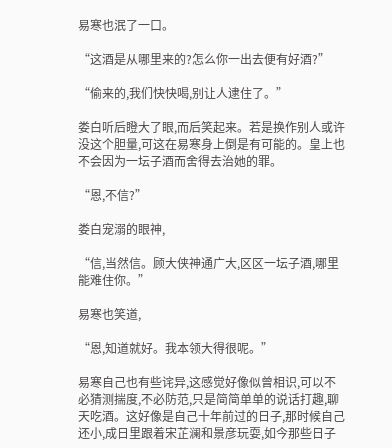易寒也泯了一口。

“这酒是从哪里来的?怎么你一出去便有好酒?”

“偷来的,我们快快喝,别让人逮住了。”

娄白听后瞪大了眼,而后笑起来。若是换作别人或许没这个胆量,可这在易寒身上倒是有可能的。皇上也不会因为一坛子酒而舍得去治她的罪。

“恩,不信?”

娄白宠溺的眼神,

“信,当然信。顾大侠神通广大,区区一坛子酒,哪里能难住你。”

易寒也笑道,

“恩,知道就好。我本领大得很呢。”

易寒自己也有些诧异,这感觉好像似曾相识,可以不必猜测揣度,不必防范,只是简简单单的说话打趣,聊天吃酒。这好像是自己十年前过的日子,那时候自己还小,成日里跟着宋芷澜和景彦玩耍,如今那些日子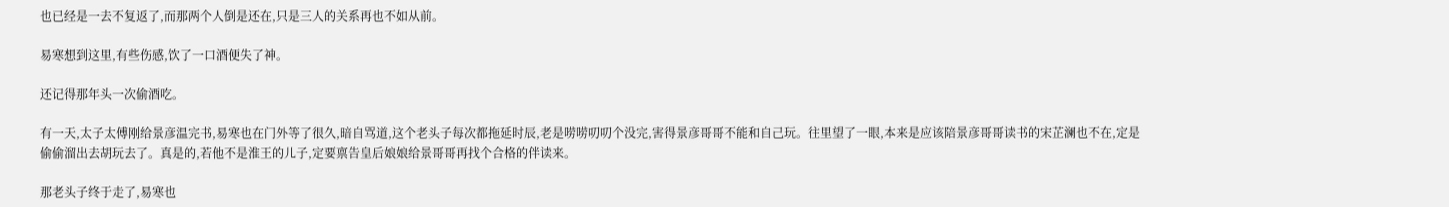也已经是一去不复返了,而那两个人倒是还在,只是三人的关系再也不如从前。

易寒想到这里,有些伤感,饮了一口酒便失了神。

还记得那年头一次偷酒吃。

有一天,太子太傅刚给景彦温完书,易寒也在门外等了很久,暗自骂道,这个老头子每次都拖延时辰,老是唠唠叨叨个没完,害得景彦哥哥不能和自己玩。往里望了一眼,本来是应该陪景彦哥哥读书的宋芷澜也不在,定是偷偷溜出去胡玩去了。真是的,若他不是淮王的儿子,定要禀告皇后娘娘给景哥哥再找个合格的伴读来。

那老头子终于走了,易寒也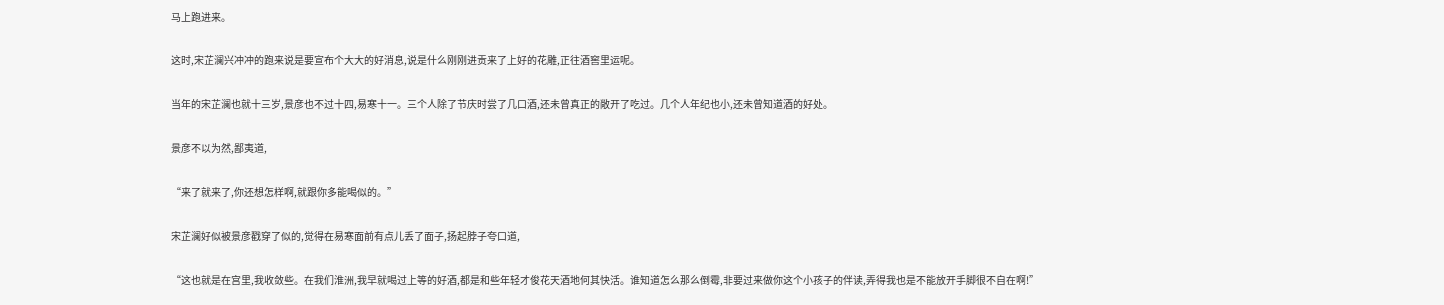马上跑进来。

这时,宋芷澜兴冲冲的跑来说是要宣布个大大的好消息,说是什么刚刚进贡来了上好的花雕,正往酒窖里运呢。

当年的宋芷澜也就十三岁,景彦也不过十四,易寒十一。三个人除了节庆时尝了几口酒,还未曾真正的敞开了吃过。几个人年纪也小,还未曾知道酒的好处。

景彦不以为然,鄙夷道,

“来了就来了,你还想怎样啊,就跟你多能喝似的。”

宋芷澜好似被景彦戳穿了似的,觉得在易寒面前有点儿丢了面子,扬起脖子夸口道,

“这也就是在宫里,我收敛些。在我们淮洲,我早就喝过上等的好酒,都是和些年轻才俊花天酒地何其快活。谁知道怎么那么倒霉,非要过来做你这个小孩子的伴读,弄得我也是不能放开手脚很不自在啊!”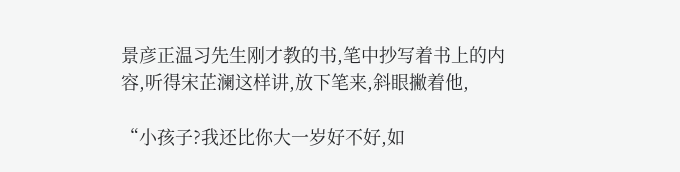景彦正温习先生刚才教的书,笔中抄写着书上的内容,听得宋芷澜这样讲,放下笔来,斜眼撇着他,

“小孩子?我还比你大一岁好不好,如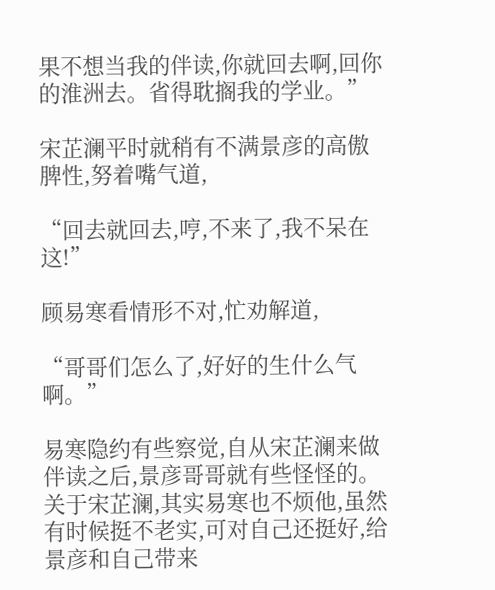果不想当我的伴读,你就回去啊,回你的淮洲去。省得耽搁我的学业。”

宋芷澜平时就稍有不满景彦的高傲脾性,努着嘴气道,

“回去就回去,哼,不来了,我不呆在这!”

顾易寒看情形不对,忙劝解道,

“哥哥们怎么了,好好的生什么气啊。”

易寒隐约有些察觉,自从宋芷澜来做伴读之后,景彦哥哥就有些怪怪的。关于宋芷澜,其实易寒也不烦他,虽然有时候挺不老实,可对自己还挺好,给景彦和自己带来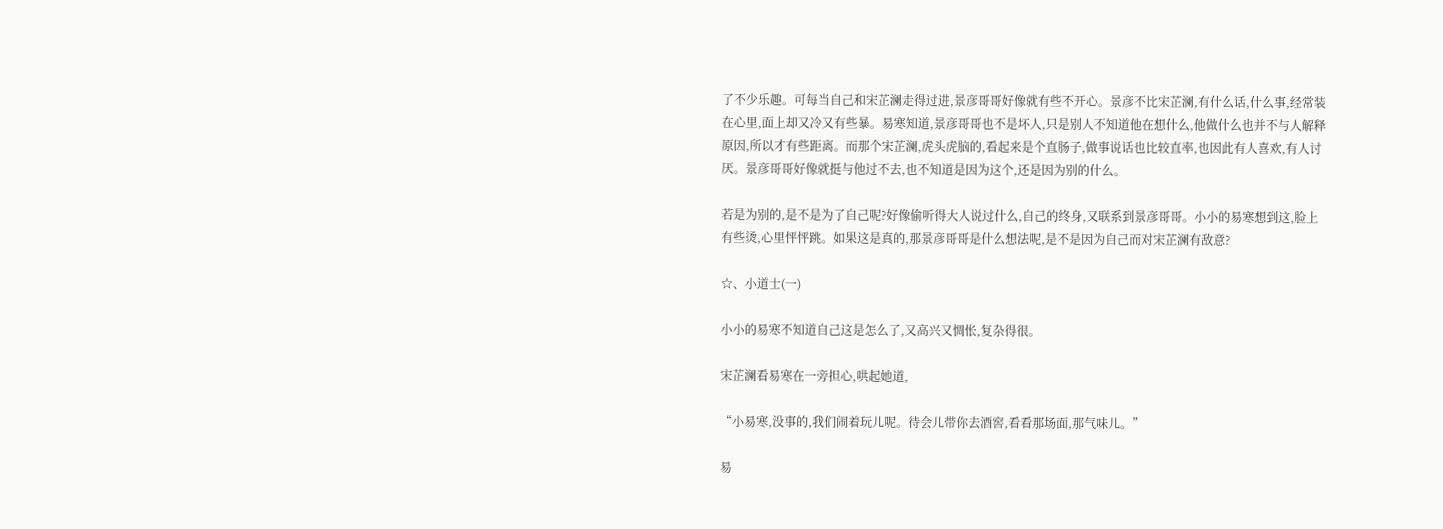了不少乐趣。可每当自己和宋芷澜走得过进,景彦哥哥好像就有些不开心。景彦不比宋芷澜,有什么话,什么事,经常装在心里,面上却又冷又有些暴。易寒知道,景彦哥哥也不是坏人,只是别人不知道他在想什么,他做什么也并不与人解释原因,所以才有些距离。而那个宋芷澜,虎头虎脑的,看起来是个直肠子,做事说话也比较直率,也因此有人喜欢,有人讨厌。景彦哥哥好像就挺与他过不去,也不知道是因为这个,还是因为别的什么。

若是为别的,是不是为了自己呢?好像偷听得大人说过什么,自己的终身,又联系到景彦哥哥。小小的易寒想到这,脸上有些烫,心里怦怦跳。如果这是真的,那景彦哥哥是什么想法呢,是不是因为自己而对宋芷澜有敌意?

☆、小道士(一)

小小的易寒不知道自己这是怎么了,又高兴又惆怅,复杂得很。

宋芷澜看易寒在一旁担心,哄起她道,

“小易寒,没事的,我们闹着玩儿呢。待会儿带你去酒窖,看看那场面,那气味儿。”

易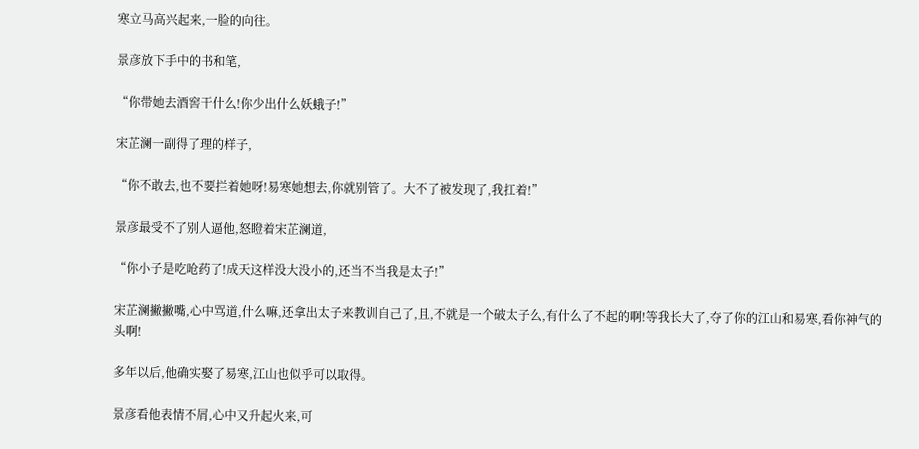寒立马高兴起来,一脸的向往。

景彦放下手中的书和笔,

“你带她去酒窖干什么!你少出什么妖蛾子!”

宋芷澜一副得了理的样子,

“你不敢去,也不要拦着她呀!易寒她想去,你就别管了。大不了被发现了,我扛着!”

景彦最受不了别人逼他,怒瞪着宋芷澜道,

“你小子是吃呛药了!成天这样没大没小的,还当不当我是太子!”

宋芷澜撇撇嘴,心中骂道,什么嘛,还拿出太子来教训自己了,且,不就是一个破太子么,有什么了不起的啊!等我长大了,夺了你的江山和易寒,看你神气的头啊!

多年以后,他确实娶了易寒,江山也似乎可以取得。

景彦看他表情不屑,心中又升起火来,可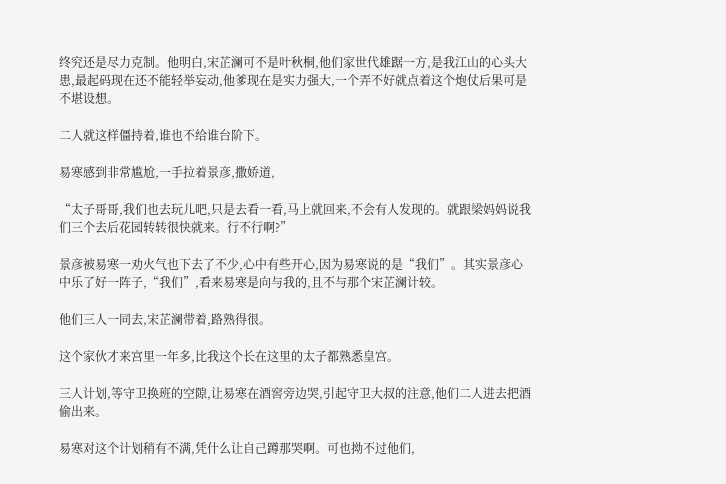终究还是尽力克制。他明白,宋芷澜可不是叶秋桐,他们家世代雄踞一方,是我江山的心头大患,最起码现在还不能轻举妄动,他爹现在是实力强大,一个弄不好就点着这个炮仗后果可是不堪设想。

二人就这样僵持着,谁也不给谁台阶下。

易寒感到非常尴尬,一手拉着景彦,撒娇道,

“太子哥哥,我们也去玩儿吧,只是去看一看,马上就回来,不会有人发现的。就跟梁妈妈说我们三个去后花园转转很快就来。行不行啊?”

景彦被易寒一劝火气也下去了不少,心中有些开心,因为易寒说的是“我们”。其实景彦心中乐了好一阵子,“我们”,看来易寒是向与我的,且不与那个宋芷澜计较。

他们三人一同去,宋芷澜带着,路熟得很。

这个家伙才来宫里一年多,比我这个长在这里的太子都熟悉皇宫。

三人计划,等守卫换班的空隙,让易寒在酒窖旁边哭,引起守卫大叔的注意,他们二人进去把酒偷出来。

易寒对这个计划稍有不满,凭什么让自己蹲那哭啊。可也拗不过他们,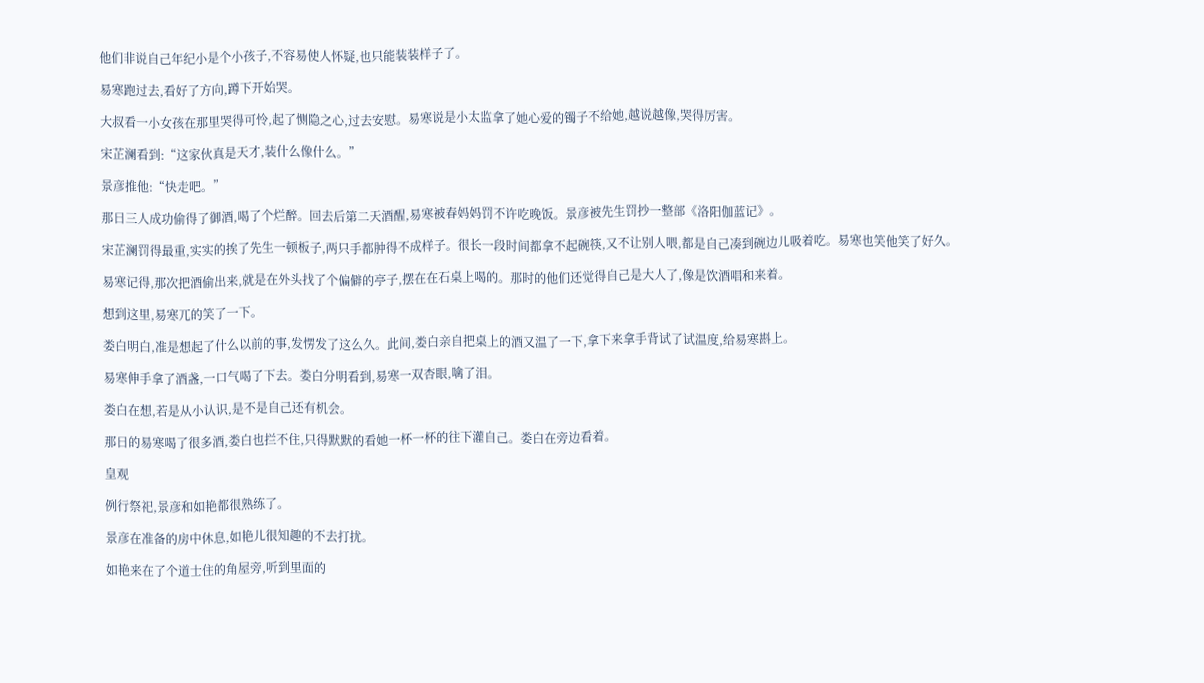他们非说自己年纪小是个小孩子,不容易使人怀疑,也只能装装样子了。

易寒跑过去,看好了方向,蹲下开始哭。

大叔看一小女孩在那里哭得可怜,起了恻隐之心,过去安慰。易寒说是小太监拿了她心爱的镯子不给她,越说越像,哭得厉害。

宋芷澜看到:“这家伙真是天才,装什么像什么。”

景彦推他:“快走吧。”

那日三人成功偷得了御酒,喝了个烂醉。回去后第二天酒醒,易寒被春妈妈罚不许吃晚饭。景彦被先生罚抄一整部《洛阳伽蓝记》。

宋芷澜罚得最重,实实的挨了先生一顿板子,两只手都肿得不成样子。很长一段时间都拿不起碗筷,又不让别人喂,都是自己凑到碗边儿吸着吃。易寒也笑他笑了好久。

易寒记得,那次把酒偷出来,就是在外头找了个偏僻的亭子,摆在在石桌上喝的。那时的他们还觉得自己是大人了,像是饮酒唱和来着。

想到这里,易寒兀的笑了一下。

娄白明白,准是想起了什么以前的事,发愣发了这么久。此间,娄白亲自把桌上的酒又温了一下,拿下来拿手背试了试温度,给易寒斟上。

易寒伸手拿了酒盏,一口气喝了下去。娄白分明看到,易寒一双杏眼,噙了泪。

娄白在想,若是从小认识,是不是自己还有机会。

那日的易寒喝了很多酒,娄白也拦不住,只得默默的看她一杯一杯的往下灌自己。娄白在旁边看着。

皇观

例行祭祀,景彦和如艳都很熟练了。

景彦在准备的房中休息,如艳儿很知趣的不去打扰。

如艳来在了个道士住的角屋旁,听到里面的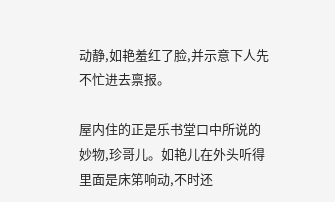动静,如艳羞红了脸,并示意下人先不忙进去禀报。

屋内住的正是乐书堂口中所说的妙物,珍哥儿。如艳儿在外头听得里面是床笫响动,不时还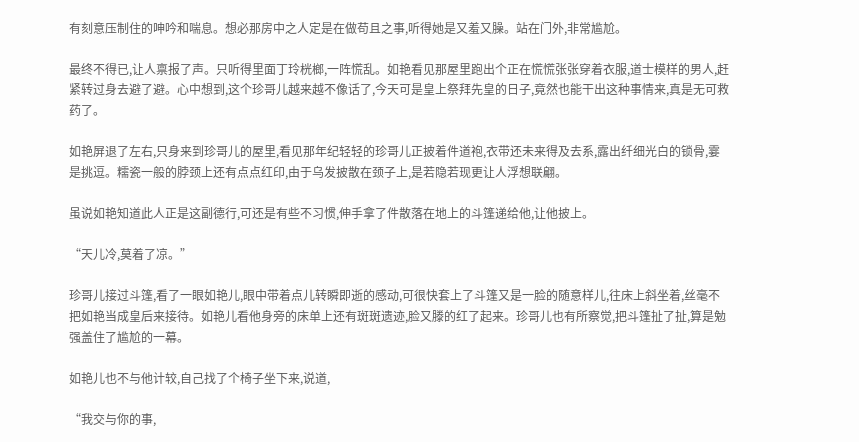有刻意压制住的呻吟和喘息。想必那房中之人定是在做苟且之事,听得她是又羞又臊。站在门外,非常尴尬。

最终不得已,让人禀报了声。只听得里面丁玲桄榔,一阵慌乱。如艳看见那屋里跑出个正在慌慌张张穿着衣服,道士模样的男人,赶紧转过身去避了避。心中想到,这个珍哥儿越来越不像话了,今天可是皇上祭拜先皇的日子,竟然也能干出这种事情来,真是无可救药了。

如艳屏退了左右,只身来到珍哥儿的屋里,看见那年纪轻轻的珍哥儿正披着件道袍,衣带还未来得及去系,露出纤细光白的锁骨,霎是挑逗。糯瓷一般的脖颈上还有点点红印,由于乌发披散在颈子上,是若隐若现更让人浮想联翩。

虽说如艳知道此人正是这副德行,可还是有些不习惯,伸手拿了件散落在地上的斗篷递给他,让他披上。

“天儿冷,莫着了凉。”

珍哥儿接过斗篷,看了一眼如艳儿,眼中带着点儿转瞬即逝的感动,可很快套上了斗篷又是一脸的随意样儿,往床上斜坐着,丝毫不把如艳当成皇后来接待。如艳儿看他身旁的床单上还有斑斑遗迹,脸又滕的红了起来。珍哥儿也有所察觉,把斗篷扯了扯,算是勉强盖住了尴尬的一幕。

如艳儿也不与他计较,自己找了个椅子坐下来,说道,

“我交与你的事,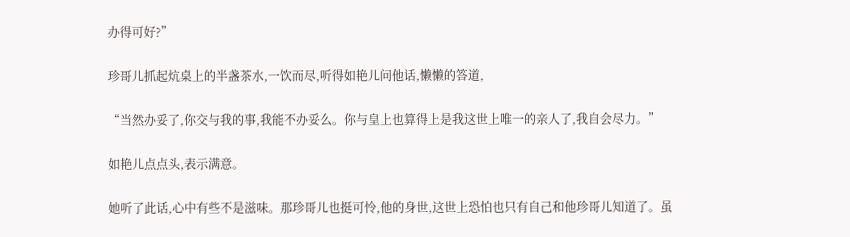办得可好?”

珍哥儿抓起炕桌上的半盏茶水,一饮而尽,听得如艳儿问他话,懒懒的答道,

“当然办妥了,你交与我的事,我能不办妥么。你与皇上也算得上是我这世上唯一的亲人了,我自会尽力。”

如艳儿点点头,表示满意。

她听了此话,心中有些不是滋味。那珍哥儿也挺可怜,他的身世,这世上恐怕也只有自己和他珍哥儿知道了。虽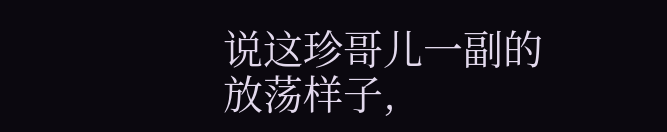说这珍哥儿一副的放荡样子,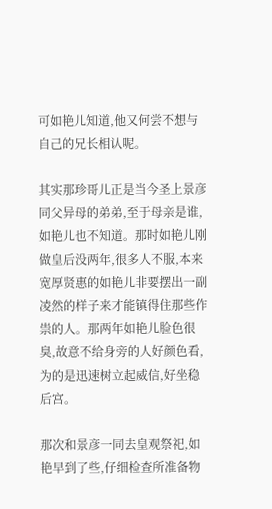可如艳儿知道,他又何尝不想与自己的兄长相认呢。

其实那珍哥儿正是当今圣上景彦同父异母的弟弟,至于母亲是谁,如艳儿也不知道。那时如艳儿刚做皇后没两年,很多人不服,本来宽厚贤惠的如艳儿非要摆出一副凌然的样子来才能镇得住那些作祟的人。那两年如艳儿脸色很臭,故意不给身旁的人好颜色看,为的是迅速树立起威信,好坐稳后宫。

那次和景彦一同去皇观祭祀,如艳早到了些,仔细检查所准备物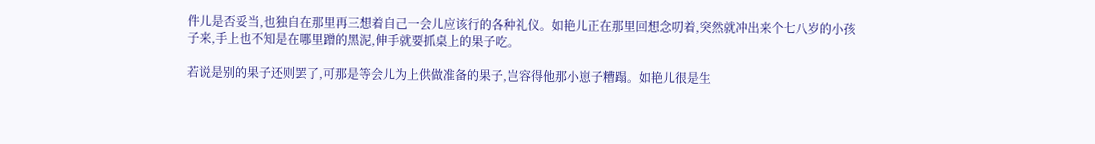件儿是否妥当,也独自在那里再三想着自己一会儿应该行的各种礼仪。如艳儿正在那里回想念叨着,突然就冲出来个七八岁的小孩子来,手上也不知是在哪里蹭的黑泥,伸手就要抓桌上的果子吃。

若说是别的果子还则罢了,可那是等会儿为上供做准备的果子,岂容得他那小崽子糟蹋。如艳儿很是生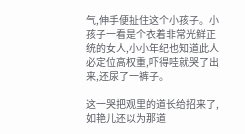气,伸手便扯住这个小孩子。小孩子一看是个衣着非常光鲜正统的女人,小小年纪也知道此人必定位高权重,吓得哇就哭了出来,还尿了一裤子。

这一哭把观里的道长给招来了,如艳儿还以为那道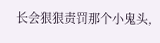长会狠狠责罚那个小鬼头,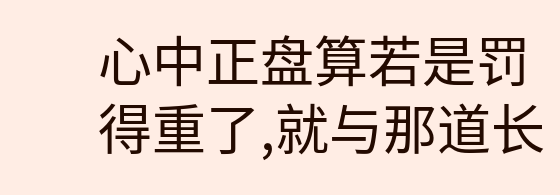心中正盘算若是罚得重了,就与那道长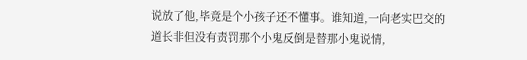说放了他,毕竟是个小孩子还不懂事。谁知道,一向老实巴交的道长非但没有责罚那个小鬼反倒是替那小鬼说情,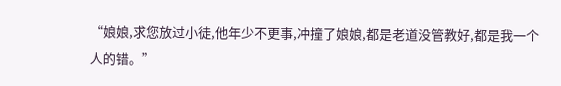“娘娘,求您放过小徒,他年少不更事,冲撞了娘娘,都是老道没管教好,都是我一个人的错。”